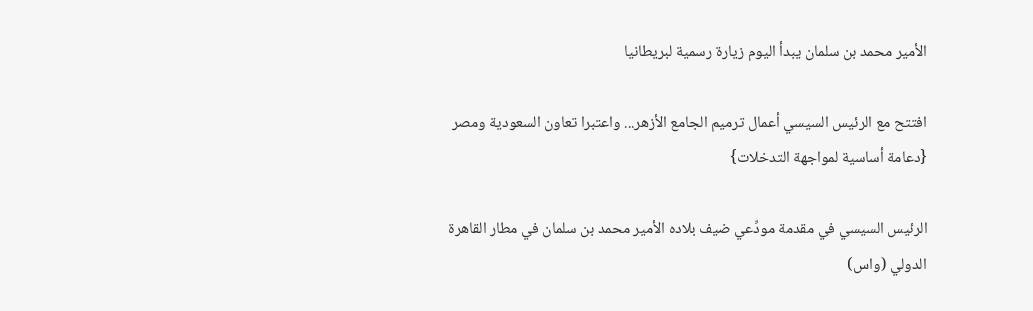الأمير محمد بن سلمان يبدأ اليوم زيارة رسمية لبريطانيا

افتتح مع الرئيس السيسي أعمال ترميم الجامع الأزهر... واعتبرا تعاون السعودية ومصر {دعامة أساسية لمواجهة التدخلات}

الرئيس السيسي في مقدمة مودِّعي ضيف بلاده الأمير محمد بن سلمان في مطار القاهرة الدولي (واس)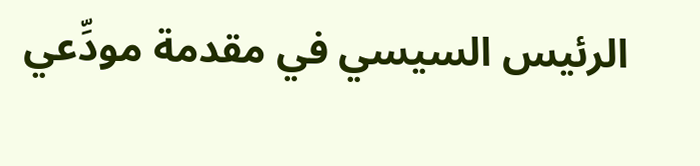الرئيس السيسي في مقدمة مودِّعي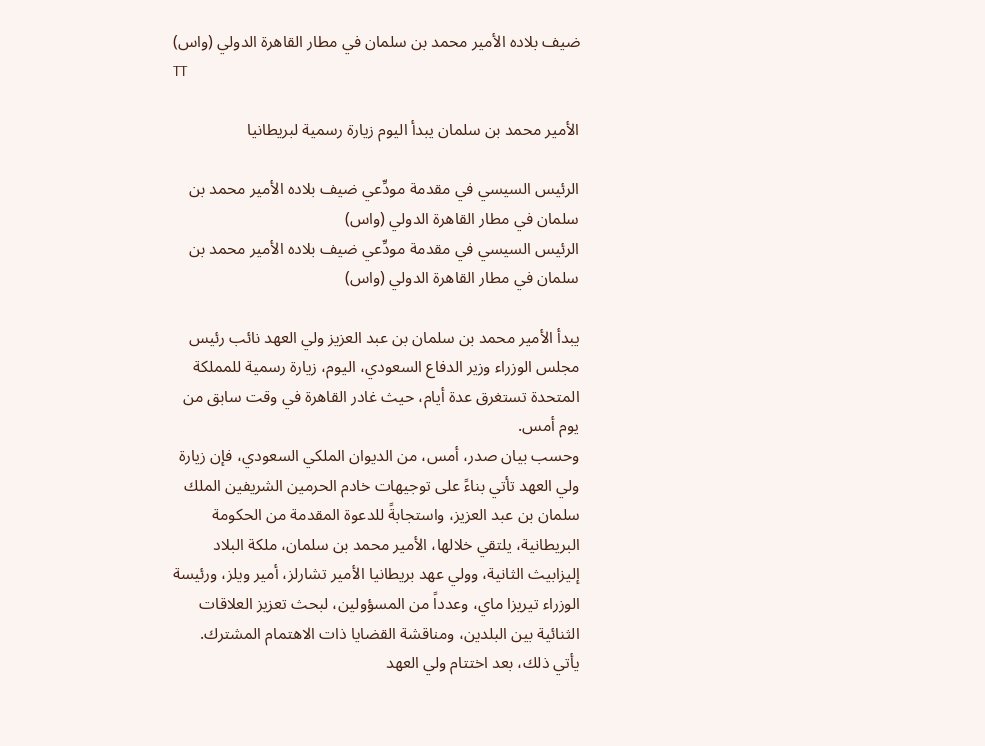ضيف بلاده الأمير محمد بن سلمان في مطار القاهرة الدولي (واس)
TT

الأمير محمد بن سلمان يبدأ اليوم زيارة رسمية لبريطانيا

الرئيس السيسي في مقدمة مودِّعي ضيف بلاده الأمير محمد بن سلمان في مطار القاهرة الدولي (واس)
الرئيس السيسي في مقدمة مودِّعي ضيف بلاده الأمير محمد بن سلمان في مطار القاهرة الدولي (واس)

يبدأ الأمير محمد بن سلمان بن عبد العزيز ولي العهد نائب رئيس مجلس الوزراء وزير الدفاع السعودي، اليوم، زيارة رسمية للمملكة المتحدة تستغرق عدة أيام، حيث غادر القاهرة في وقت سابق من يوم أمس.
وحسب بيان صدر، أمس، من الديوان الملكي السعودي، فإن زيارة ولي العهد تأتي بناءً على توجيهات خادم الحرمين الشريفين الملك سلمان بن عبد العزيز، واستجابةً للدعوة المقدمة من الحكومة البريطانية، يلتقي خلالها، الأمير محمد بن سلمان، ملكة البلاد إليزابيث الثانية، وولي عهد بريطانيا الأمير تشارلز، أمير ويلز، ورئيسة الوزراء تيريزا ماي، وعدداً من المسؤولين، لبحث تعزيز العلاقات الثنائية بين البلدين، ومناقشة القضايا ذات الاهتمام المشترك.
يأتي ذلك، بعد اختتام ولي العهد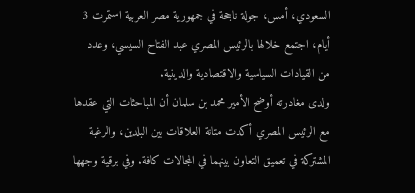السعودي، أمس، جولة ناجحة في جمهورية مصر العربية استمرت 3 أيام، اجتمع خلالها بالرئيس المصري عبد الفتاح السيسي، وعدد من القيادات السياسية والاقتصادية والدينية.
ولدى مغادرته أوضح الأمير محمد بن سلمان أن المباحثات التي عقدها مع الرئيس المصري أكدت متانة العلاقات بين البلدين، والرغبة المشتركة في تعميق التعاون بينهما في المجالات كافة. وفي برقية وجهها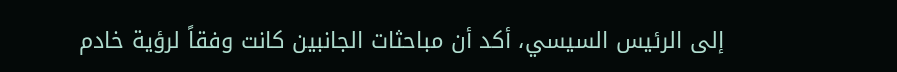إلى الرئيس السيسي، أكد أن مباحثات الجانبين كانت وفقاً لرؤية خادم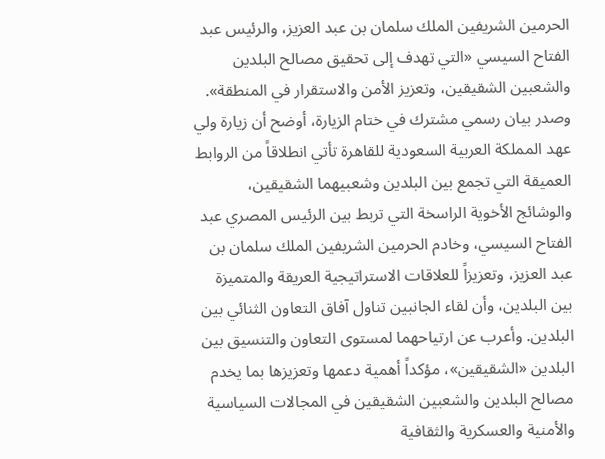الحرمين الشريفين الملك سلمان بن عبد العزيز، والرئيس عبد الفتاح السيسي «التي تهدف إلى تحقيق مصالح البلدين والشعبين الشقيقين، وتعزيز الأمن والاستقرار في المنطقة».
وصدر بيان رسمي مشترك في ختام الزيارة، أوضح أن زيارة ولي عهد المملكة العربية السعودية للقاهرة تأتي انطلاقاً من الروابط العميقة التي تجمع بين البلدين وشعبيهما الشقيقين، والوشائج الأخوية الراسخة التي تربط بين الرئيس المصري عبد الفتاح السيسي، وخادم الحرمين الشريفين الملك سلمان بن عبد العزيز، وتعزيزاً للعلاقات الاستراتيجية العريقة والمتميزة بين البلدين، وأن لقاء الجانبين تناول آفاق التعاون الثنائي بين البلدين. وأعرب عن ارتياحهما لمستوى التعاون والتنسيق بين البلدين «الشقيقين»، مؤكداً أهمية دعمها وتعزيزها بما يخدم مصالح البلدين والشعبين الشقيقين في المجالات السياسية والأمنية والعسكرية والثقافية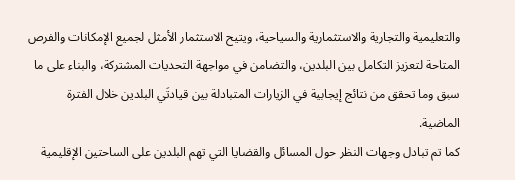والتعليمية والتجارية والاستثمارية والسياحية، ويتيح الاستثمار الأمثل لجميع الإمكانات والفرص المتاحة لتعزيز التكامل بين البلدين، والتضامن في مواجهة التحديات المشتركة، والبناء على ما سبق وما تحقق من نتائج إيجابية في الزيارات المتبادلة بين قيادتَي البلدين خلال الفترة الماضية.
كما تم تبادل وجهات النظر حول المسائل والقضايا التي تهم البلدين على الساحتين الإقليمية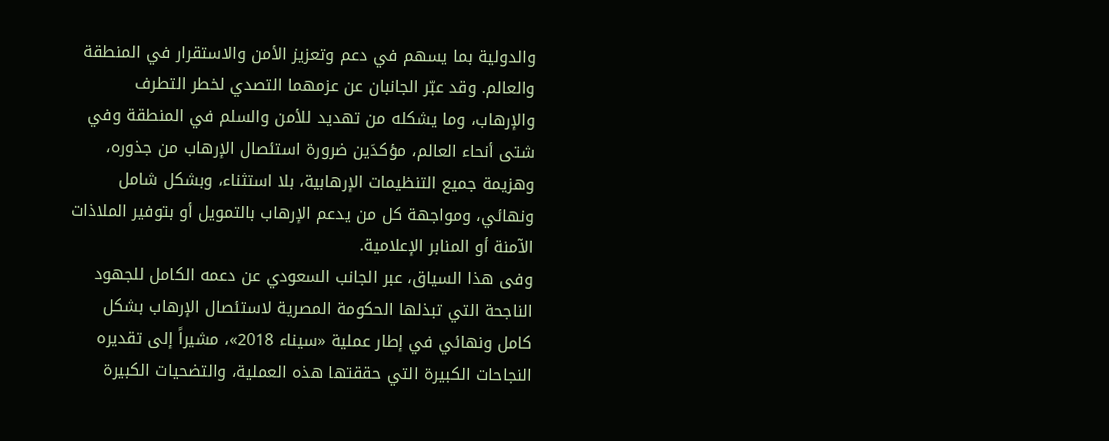والدولية بما يسهم في دعم وتعزيز الأمن والاستقرار في المنطقة والعالم. وقد عبّر الجانبان عن عزمهما التصدي لخطر التطرف والإرهاب، وما يشكله من تهديد للأمن والسلم في المنطقة وفي شتى أنحاء العالم، مؤكدَين ضرورة استئصال الإرهاب من جذوره، وهزيمة جميع التنظيمات الإرهابية، بلا استثناء، وبشكل شامل ونهائي، ومواجهة كل من يدعم الإرهاب بالتمويل أو بتوفير الملاذات الآمنة أو المنابر الإعلامية.
وفى هذا السياق، عبر الجانب السعودي عن دعمه الكامل للجهود الناجحة التي تبذلها الحكومة المصرية لاستئصال الإرهاب بشكل كامل ونهائي في إطار عملية «سيناء 2018»، مشيراً إلى تقديره النجاحات الكبيرة التي حققتها هذه العملية، والتضحيات الكبيرة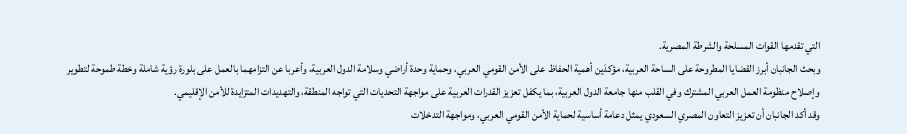التي تقدمها القوات المسلحة والشرطة المصرية.
وبحث الجانبان أبرز القضايا المطروحة على الساحة العربية، مؤكدَين أهمية الحفاظ على الأمن القومي العربي، وحماية وحدة أراضي وسلامة الدول العربية، وأعربا عن التزامهما بالعمل على بلورة رؤية شاملة وخطة طموحة لتطوير وإصلاح منظومة العمل العربي المشترك وفي القلب منها جامعة الدول العربية، بما يكفل تعزيز القدرات العربية على مواجهة التحديات التي تواجه المنطقة، والتهديدات المتزايدة للأمن الإقليمي.
وقد أكد الجانبان أن تعزيز التعاون المصري السعودي يمثل دعامة أساسية لحماية الأمن القومي العربي، ومواجهة التدخلات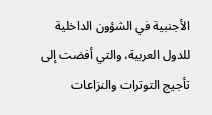الأجنبية في الشؤون الداخلية للدول العربية، والتي أفضت إلى تأجيج التوترات والنزاعات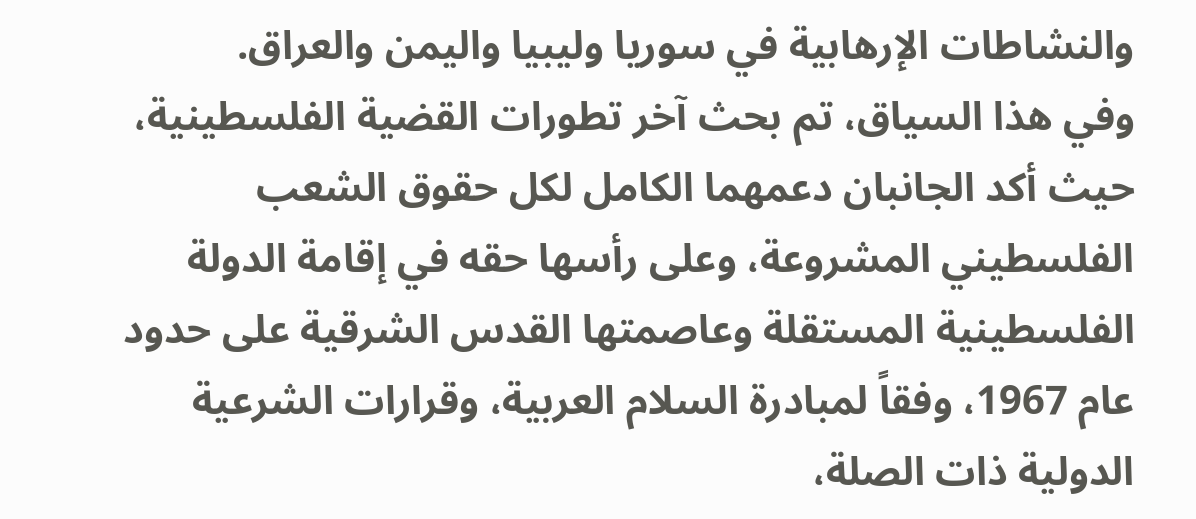والنشاطات الإرهابية في سوريا وليبيا واليمن والعراق.
وفي هذا السياق، تم بحث آخر تطورات القضية الفلسطينية، حيث أكد الجانبان دعمهما الكامل لكل حقوق الشعب الفلسطيني المشروعة، وعلى رأسها حقه في إقامة الدولة الفلسطينية المستقلة وعاصمتها القدس الشرقية على حدود عام 1967، وفقاً لمبادرة السلام العربية، وقرارات الشرعية الدولية ذات الصلة،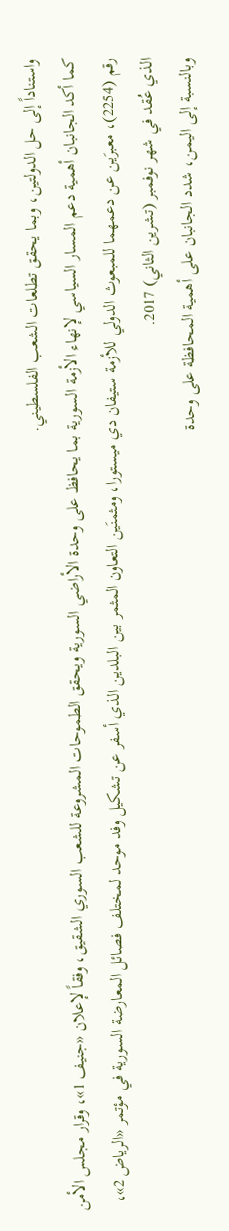واستناداً إلى حل الدولتين، وبما يحقق تطلعات الشعب الفلسطيني.
كما أكد الجانبان أهمية دعم المسار السياسي لإنهاء الأزمة السورية بما يحافظ على وحدة الأراضي السورية ويحقق الطموحات المشروعة للشعب السوري الشقيق، وفقاً لإعلان «جنيف 1»، وقرار مجلس الأمن رقم (2254)، معبرَين عن دعمهما للمبعوث الدولي للأزمة ستيفان دي ميستورا، ومثمنَين التعاون المثمر بين البلدين الذي أسفر عن تشكيل وفد موحد لمختلف فصائل المعارضة السورية في مؤتمر «الرياض 2»، الذي عُقد في شهر نوفمبر (تشرين الثاني) 2017.
وبالنسبة إلى اليمن، شدد الجانبان على أهمية المحافظة على وحدة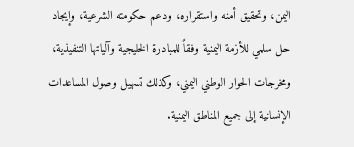اليمن، وتحقيق أمنه واستقراره، ودعم حكومته الشرعية، وإيجاد حل سلمي للأزمة اليمنية وفقاً للمبادرة الخليجية وآلياتها التنفيذية، ومخرجات الحوار الوطني اليمني، وكذلك تسهيل وصول المساعدات الإنسانية إلى جميع المناطق اليمنية.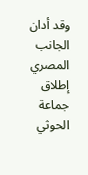وقد أدان الجانب المصري إطلاق جماعة الحوثي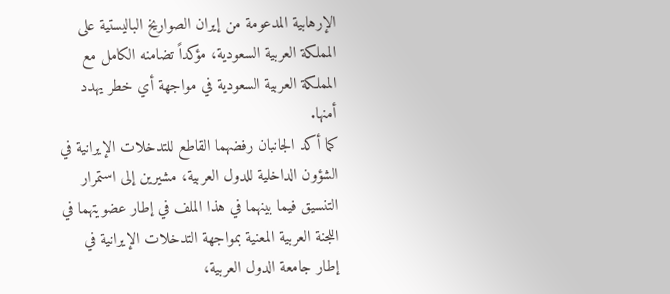الإرهابية المدعومة من إيران الصواريخ الباليستية على المملكة العربية السعودية، مؤكداً تضامنه الكامل مع المملكة العربية السعودية في مواجهة أي خطر يهدد أمنها.
كما أكد الجانبان رفضهما القاطع للتدخلات الإيرانية في الشؤون الداخلية للدول العربية، مشيرين إلى استمرار التنسيق فيما بينهما في هذا الملف في إطار عضويتهما في اللجنة العربية المعنية بمواجهة التدخلات الإيرانية في إطار جامعة الدول العربية،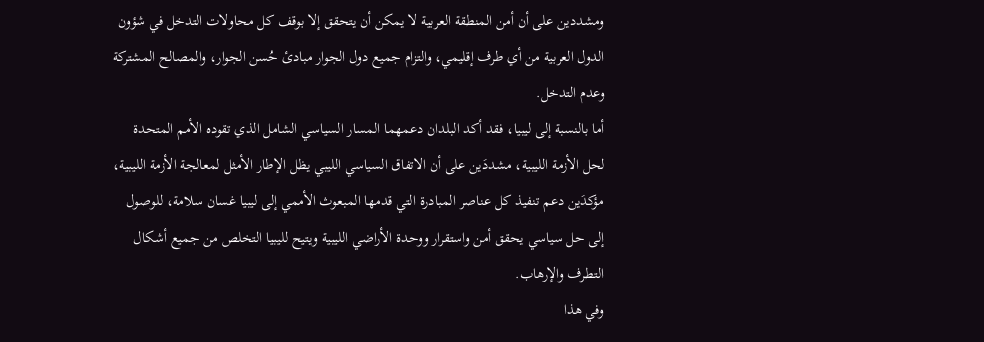ومشددين على أن أمن المنطقة العربية لا يمكن أن يتحقق إلا بوقف كل محاولات التدخل في شؤون الدول العربية من أي طرف إقليمي، والتزام جميع دول الجوار مبادئ حُسن الجوار، والمصالح المشتركة وعدم التدخل.
أما بالنسبة إلى ليبيا، فقد أكد البلدان دعمهما المسار السياسي الشامل الذي تقوده الأمم المتحدة لحل الأزمة الليبية، مشددَين على أن الاتفاق السياسي الليبي يظل الإطار الأمثل لمعالجة الأزمة الليبية، مؤكدَين دعم تنفيذ كل عناصر المبادرة التي قدمها المبعوث الأممي إلى ليبيا غسان سلامة، للوصول إلى حل سياسي يحقق أمن واستقرار ووحدة الأراضي الليبية ويتيح لليبيا التخلص من جميع أشكال التطرف والإرهاب.
وفي هذا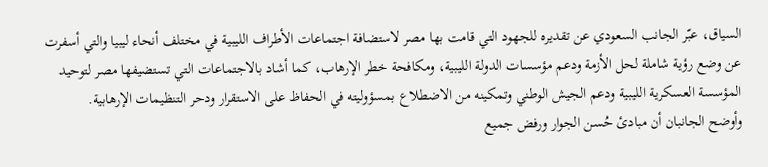السياق، عبّر الجانب السعودي عن تقديره للجهود التي قامت بها مصر لاستضافة اجتماعات الأطراف الليبية في مختلف أنحاء ليبيا والتي أسفرت عن وضع رؤية شاملة لحل الأزمة ودعم مؤسسات الدولة الليبية، ومكافحة خطر الإرهاب، كما أشاد بالاجتماعات التي تستضيفها مصر لتوحيد المؤسسة العسكرية الليبية ودعم الجيش الوطني وتمكينه من الاضطلاع بمسؤوليته في الحفاظ على الاستقرار ودحر التنظيمات الإرهابية.
وأوضح الجانبان أن مبادئ حُسن الجوار ورفض جميع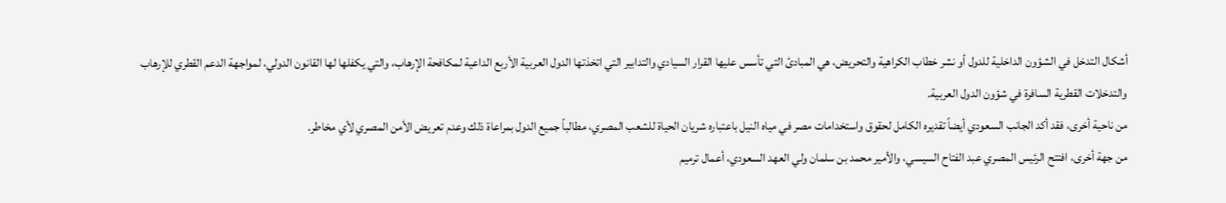أشكال التدخل في الشؤون الداخلية للدول أو نشر خطاب الكراهية والتحريض، هي المبادئ التي تأسس عليها القرار السيادي والتدابير التي اتخذتها الدول العربية الأربع الداعية لمكافحة الإرهاب، والتي يكفلها لها القانون الدولي، لمواجهة الدعم القطري للإرهاب والتدخلات القطرية السافرة في شؤون الدول العربية.
من ناحية أخرى، فقد أكد الجانب السعودي أيضاً تقديره الكامل لحقوق واستخدامات مصر في مياه النيل باعتباره شريان الحياة للشعب المصري، مطالباً جميع الدول بمراعاة ذلك وعدم تعريض الأمن المصري لأي مخاطر.
من جهة أخرى، افتتح الرئيس المصري عبد الفتاح السيسي، والأمير محمد بن سلمان ولي العهد السعودي، أعمال ترميم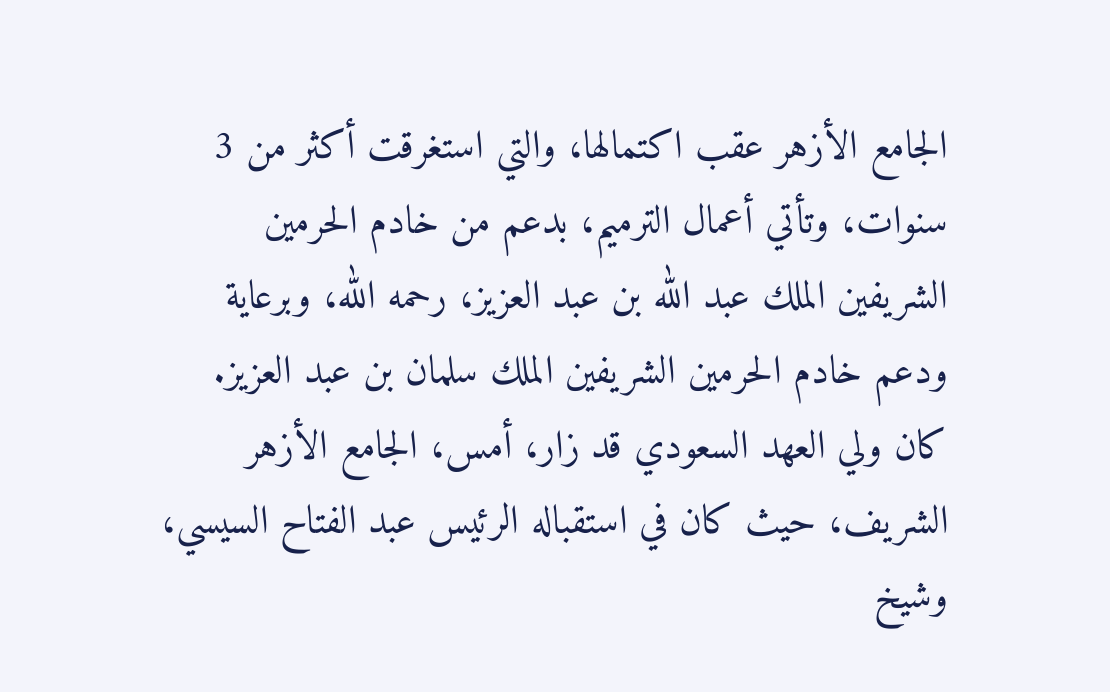الجامع الأزهر عقب اكتمالها، والتي استغرقت أكثر من 3 سنوات، وتأتي أعمال الترميم، بدعم من خادم الحرمين الشريفين الملك عبد الله بن عبد العزيز، رحمه الله، وبرعاية ودعم خادم الحرمين الشريفين الملك سلمان بن عبد العزيز.
كان ولي العهد السعودي قد زار، أمس، الجامع الأزهر الشريف، حيث كان في استقباله الرئيس عبد الفتاح السيسي، وشيخ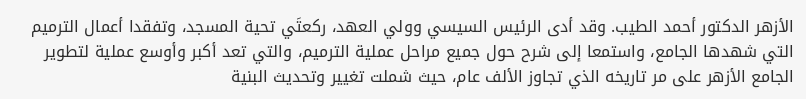الأزهر الدكتور أحمد الطيب. وقد أدى الرئيس السيسي وولي العهد، ركعتَي تحية المسجد، وتفقدا أعمال الترميم التي شهدها الجامع، واستمعا إلى شرح حول جميع مراحل عملية الترميم، والتي تعد أكبر وأوسع عملية لتطوير الجامع الأزهر على مر تاريخه الذي تجاوز الألف عام، حيث شملت تغيير وتحديث البنية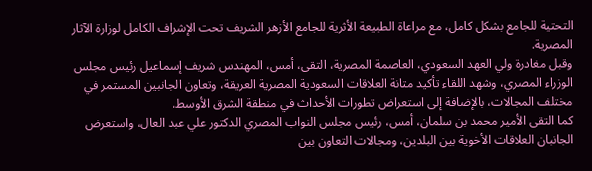التحتية للجامع بشكل كامل، مع مراعاة الطبيعة الأثرية للجامع الأزهر الشريف تحت الإشراف الكامل لوزارة الآثار المصرية.
وقبل مغادرة ولي العهد السعودي، العاصمة المصرية، التقى، أمس، المهندس شريف إسماعيل رئيس مجلس الوزراء المصري، وشهد اللقاء تأكيد متانة العلاقات السعودية المصرية العريقة، وتعاون الجانبين المستمر في مختلف المجالات، بالإضافة إلى استعراض تطورات الأحداث في منطقة الشرق الأوسط.
كما التقى الأمير محمد بن سلمان، أمس، رئيس مجلس النواب المصري الدكتور علي عبد العال، واستعرض الجانبان العلاقات الأخوية بين البلدين، ومجالات التعاون بين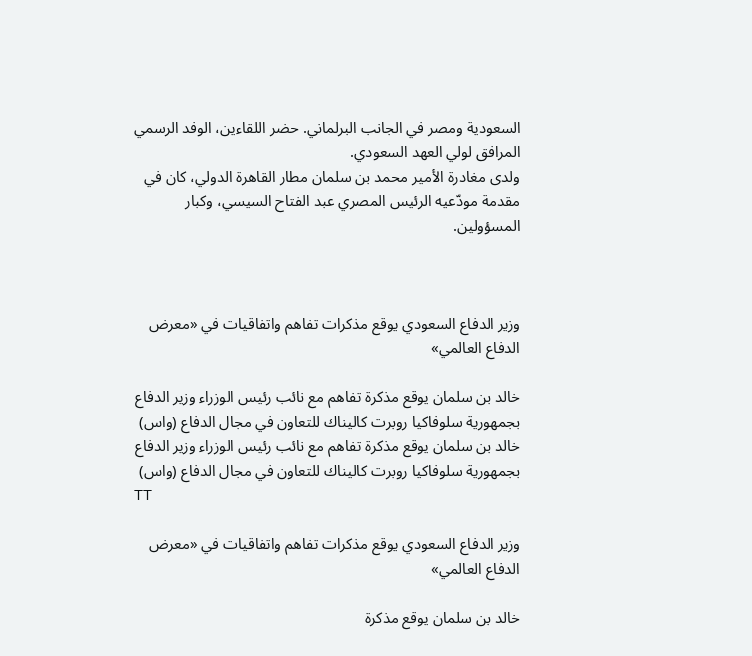السعودية ومصر في الجانب البرلماني. حضر اللقاءين، الوفد الرسمي المرافق لولي العهد السعودي.
ولدى مغادرة الأمير محمد بن سلمان مطار القاهرة الدولي، كان في مقدمة مودّعيه الرئيس المصري عبد الفتاح السيسي، وكبار المسؤولين.



وزير الدفاع السعودي يوقع مذكرات تفاهم واتفاقيات في «معرض الدفاع العالمي»

خالد بن سلمان يوقع مذكرة تفاهم مع نائب رئيس الوزراء وزير الدفاع بجمهورية سلوفاكيا روبرت كاليناك للتعاون في مجال الدفاع (واس)
خالد بن سلمان يوقع مذكرة تفاهم مع نائب رئيس الوزراء وزير الدفاع بجمهورية سلوفاكيا روبرت كاليناك للتعاون في مجال الدفاع (واس)
TT

وزير الدفاع السعودي يوقع مذكرات تفاهم واتفاقيات في «معرض الدفاع العالمي»

خالد بن سلمان يوقع مذكرة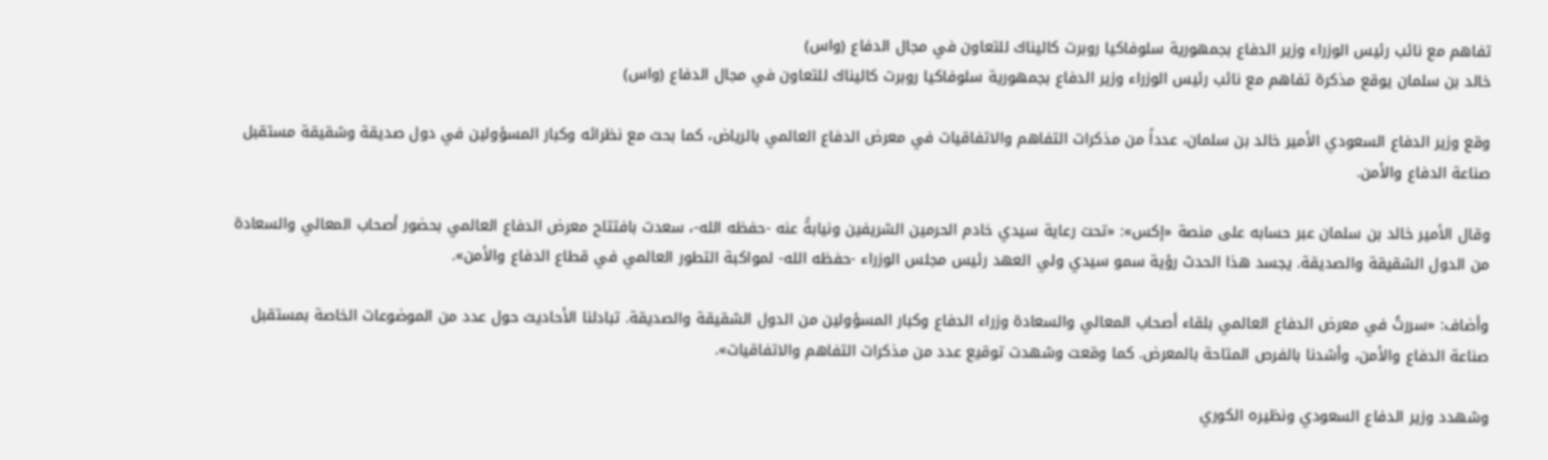تفاهم مع نائب رئيس الوزراء وزير الدفاع بجمهورية سلوفاكيا روبرت كاليناك للتعاون في مجال الدفاع (واس)
خالد بن سلمان يوقع مذكرة تفاهم مع نائب رئيس الوزراء وزير الدفاع بجمهورية سلوفاكيا روبرت كاليناك للتعاون في مجال الدفاع (واس)

وقع وزير الدفاع السعودي الأمير خالد بن سلمان، عدداً من مذكرات التفاهم والاتفاقيات في معرض الدفاع العالمي بالرياض، كما بحث مع نظرائه وكبار المسؤولين في دول صديقة وشقيقة مستقبل صناعة الدفاع والأمن.

وقال الأمير خالد بن سلمان عبر حسابه على منصة «إكس»: «تحت رعاية سيدي خادم الحرمين الشريفين ونيابةً عنه -حفظه الله-، سعدت بافتتاح معرض الدفاع العالمي بحضور أصحاب المعالي والسعادة من الدول الشقيقة والصديقة. يجسد هذا الحدث رؤية سمو سيدي ولي العهد رئيس مجلس الوزراء -حفظه الله- لمواكبة التطور العالمي في قطاع الدفاع والأمن».

وأضاف: «سررتُ في معرض الدفاع العالمي بلقاء أصحاب المعالي والسعادة وزراء الدفاع وكبار المسؤولين من الدول الشقيقة والصديقة. تبادلنا الأحاديث حول عدد من الموضوعات الخاصة بمستقبل صناعة الدفاع والأمن، وأشدنا بالفرص المتاحة بالمعرض. كما وقعت وشهدت توقيع عدد من مذكرات التفاهم والاتفاقيات».

وشهدد وزير الدفاع السعودي ونظيره الكوري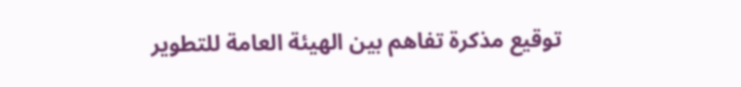توقيع مذكرة تفاهم بين الهيئة العامة للتطوير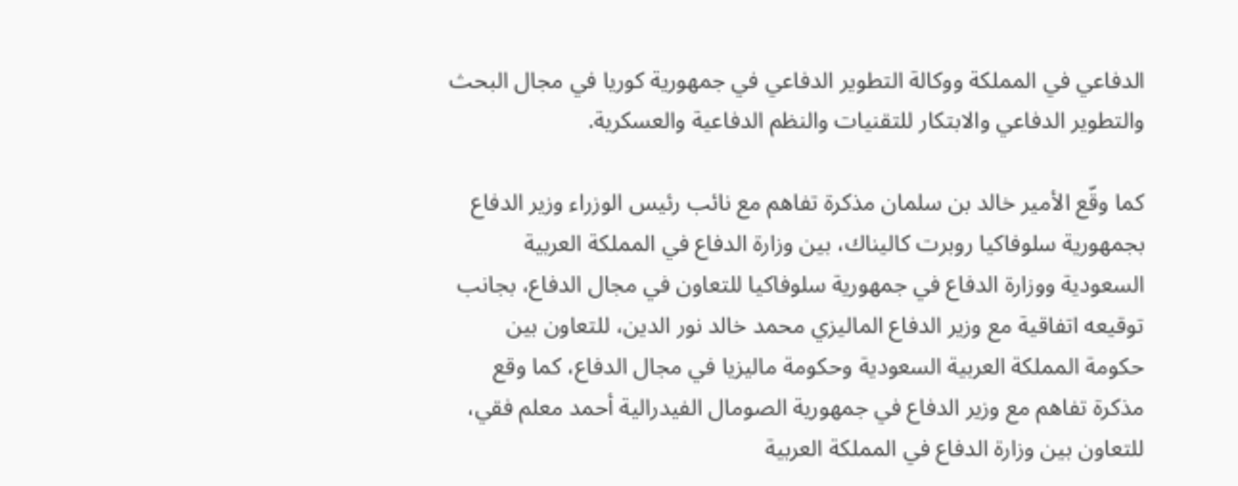الدفاعي في المملكة ووكالة التطوير الدفاعي في جمهورية كوريا في مجال البحث والتطوير الدفاعي والابتكار للتقنيات والنظم الدفاعية والعسكرية.

كما وقّع الأمير خالد بن سلمان مذكرة تفاهم مع نائب رئيس الوزراء وزير الدفاع بجمهورية سلوفاكيا روبرت كاليناك، بين وزارة الدفاع في المملكة العربية السعودية ووزارة الدفاع في جمهورية سلوفاكيا للتعاون في مجال الدفاع، بجانب توقيعه اتفاقية مع وزير الدفاع الماليزي محمد خالد نور الدين، للتعاون بين حكومة المملكة العربية السعودية وحكومة ماليزيا في مجال الدفاع، كما وقع مذكرة تفاهم مع وزير الدفاع في جمهورية الصومال الفيدرالية أحمد معلم فقي، للتعاون بين وزارة الدفاع في المملكة العربية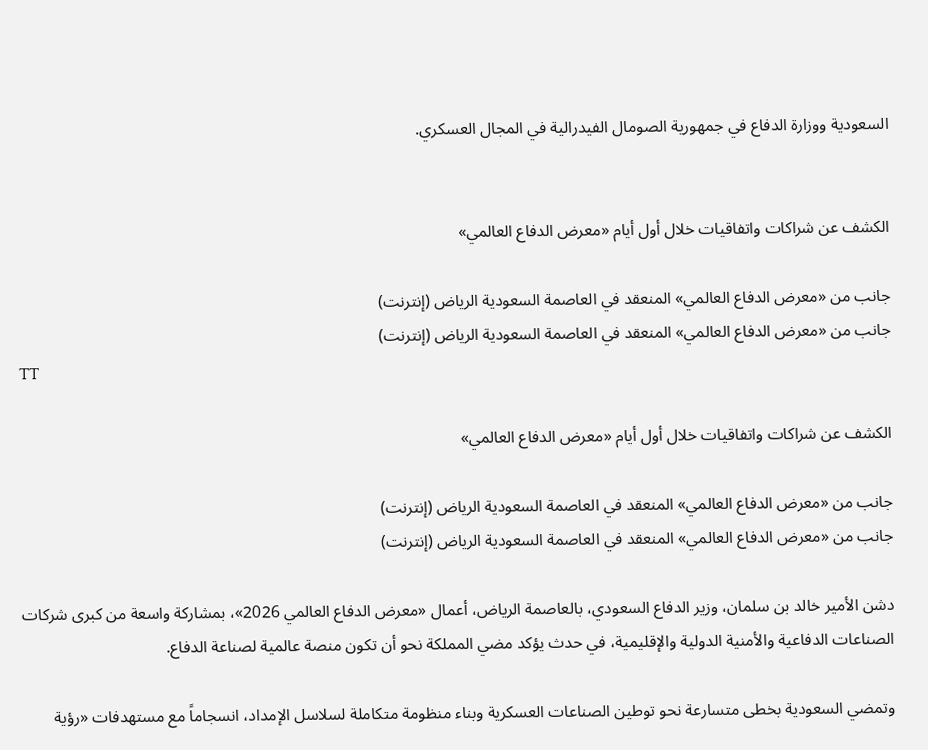السعودية ووزارة الدفاع في جمهورية الصومال الفيدرالية في المجال العسكري.


الكشف عن شراكات واتفاقيات خلال أول أيام «معرض الدفاع العالمي»

جانب من «معرض الدفاع العالمي» المنعقد في العاصمة السعودية الرياض (إنترنت)
جانب من «معرض الدفاع العالمي» المنعقد في العاصمة السعودية الرياض (إنترنت)
TT

الكشف عن شراكات واتفاقيات خلال أول أيام «معرض الدفاع العالمي»

جانب من «معرض الدفاع العالمي» المنعقد في العاصمة السعودية الرياض (إنترنت)
جانب من «معرض الدفاع العالمي» المنعقد في العاصمة السعودية الرياض (إنترنت)

دشن الأمير خالد بن سلمان، وزير الدفاع السعودي، بالعاصمة الرياض، أعمال «معرض الدفاع العالمي 2026»، بمشاركة واسعة من كبرى شركات الصناعات الدفاعية والأمنية الدولية والإقليمية، في حدث يؤكد مضي المملكة نحو أن تكون منصة عالمية لصناعة الدفاع.

وتمضي السعودية بخطى متسارعة نحو توطين الصناعات العسكرية وبناء منظومة متكاملة لسلاسل الإمداد، انسجاماً مع مستهدفات «رؤية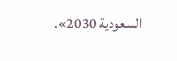السعودية 2030».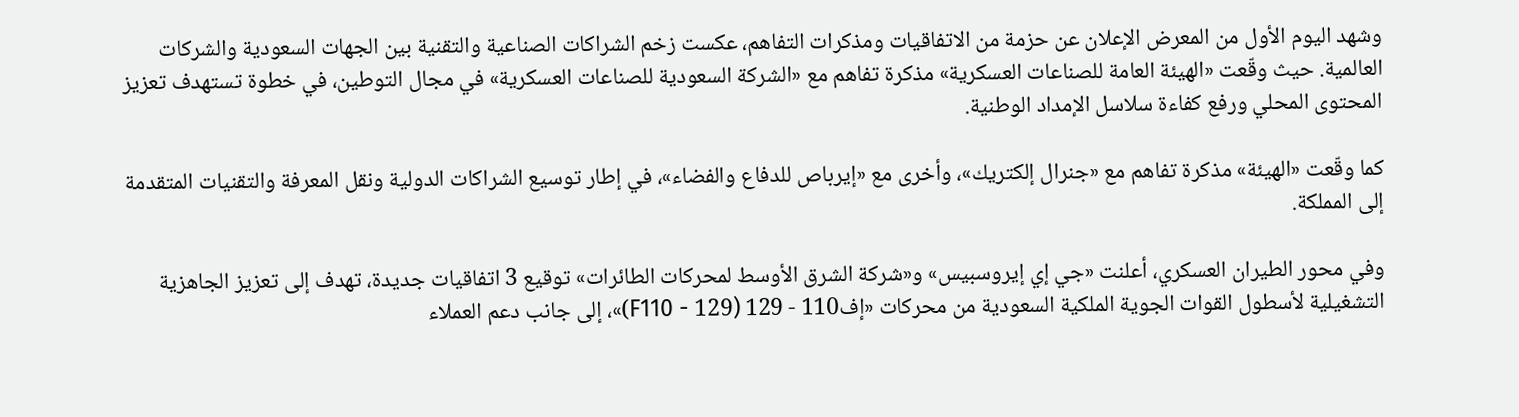وشهد اليوم الأول من المعرض الإعلان عن حزمة من الاتفاقيات ومذكرات التفاهم، عكست زخم الشراكات الصناعية والتقنية بين الجهات السعودية والشركات العالمية. حيث وقّعت «الهيئة العامة للصناعات العسكرية» مذكرة تفاهم مع «الشركة السعودية للصناعات العسكرية» في مجال التوطين، في خطوة تستهدف تعزيز المحتوى المحلي ورفع كفاءة سلاسل الإمداد الوطنية.

كما وقّعت «الهيئة» مذكرة تفاهم مع «جنرال إلكتريك»، وأخرى مع «إيرباص للدفاع والفضاء»، في إطار توسيع الشراكات الدولية ونقل المعرفة والتقنيات المتقدمة إلى المملكة.

وفي محور الطيران العسكري، أعلنت «جي إي إيروسبيس» و«شركة الشرق الأوسط لمحركات الطائرات» توقيع 3 اتفاقيات جديدة، تهدف إلى تعزيز الجاهزية التشغيلية لأسطول القوات الجوية الملكية السعودية من محركات «إف110 - 129 (F110 - 129)»، إلى جانب دعم العملاء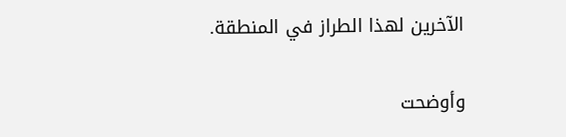الآخرين لهذا الطراز في المنطقة.

وأوضحت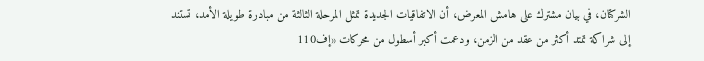الشركتان، في بيان مشترك على هامش المعرض، أن الاتفاقيات الجديدة تمثل المرحلة الثالثة من مبادرة طويلة الأمد، تستند إلى شراكة تمتد أكثر من عقد من الزمن، ودعمت أكبر أسطول من محركات «إف110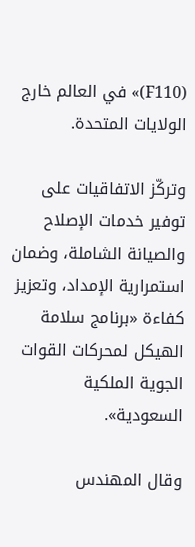(F110)» في العالم خارج الولايات المتحدة.

وتركّز الاتفاقيات على توفير خدمات الإصلاح والصيانة الشاملة، وضمان استمرارية الإمداد، وتعزيز كفاءة «برنامج سلامة الهيكل لمحركات القوات الجوية الملكية السعودية».

وقال المهندس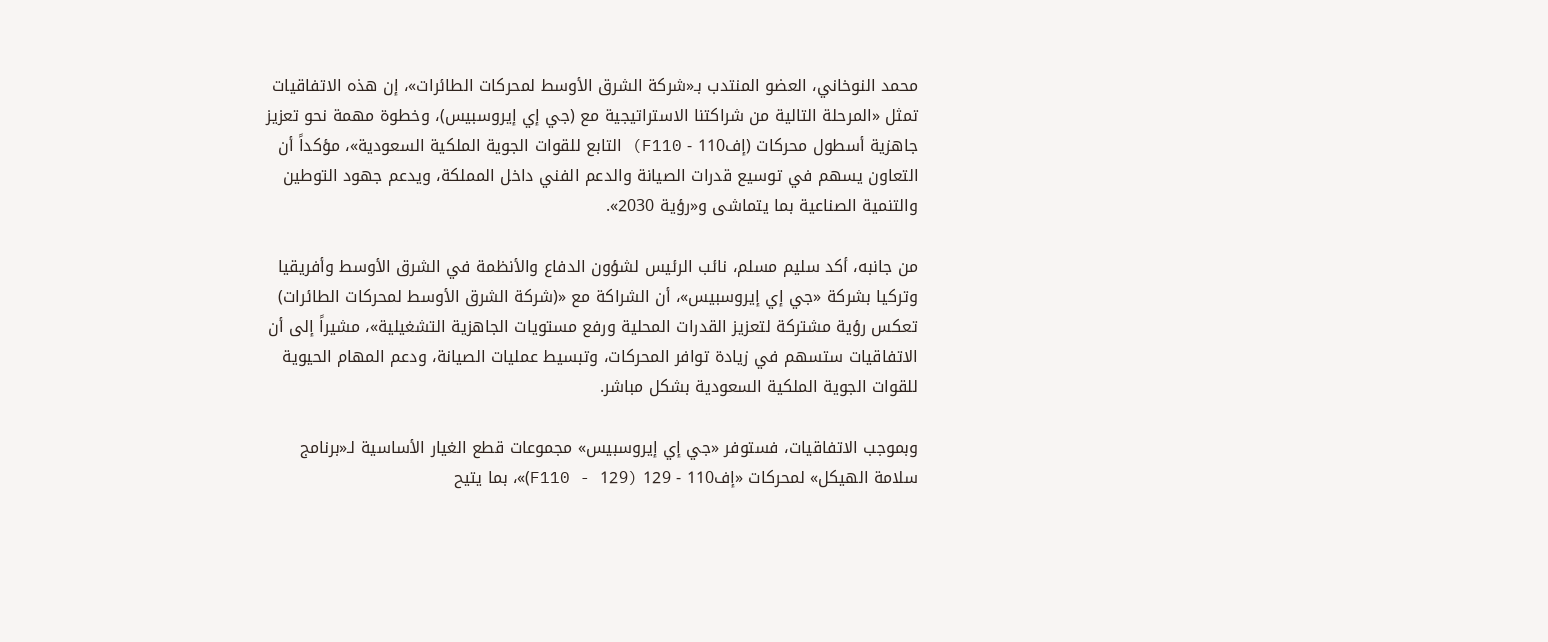محمد النوخاني، العضو المنتدب بـ«شركة الشرق الأوسط لمحركات الطائرات»، إن هذه الاتفاقيات تمثل «المرحلة التالية من شراكتنا الاستراتيجية مع (جي إي إيروسبيس)، وخطوة مهمة نحو تعزيز جاهزية أسطول محركات (إف110 - F110) التابع للقوات الجوية الملكية السعودية»، مؤكداً أن التعاون يسهم في توسيع قدرات الصيانة والدعم الفني داخل المملكة، ويدعم جهود التوطين والتنمية الصناعية بما يتماشى و«رؤية 2030».

من جانبه، أكد سليم مسلم، نائب الرئيس لشؤون الدفاع والأنظمة في الشرق الأوسط وأفريقيا وتركيا بشركة «جي إي إيروسبيس»، أن الشراكة مع «(شركة الشرق الأوسط لمحركات الطائرات) تعكس رؤية مشتركة لتعزيز القدرات المحلية ورفع مستويات الجاهزية التشغيلية»، مشيراً إلى أن الاتفاقيات ستسهم في زيادة توافر المحركات، وتبسيط عمليات الصيانة، ودعم المهام الحيوية للقوات الجوية الملكية السعودية بشكل مباشر.

وبموجب الاتفاقيات، فستوفر «جي إي إيروسبيس» مجموعات قطع الغيار الأساسية لـ«برنامج سلامة الهيكل» لمحركات «إف110 - 129 (F110 - 129)»، بما يتيح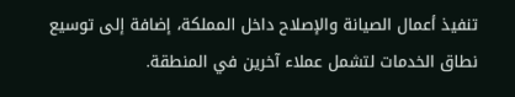تنفيذ أعمال الصيانة والإصلاح داخل المملكة، إضافة إلى توسيع نطاق الخدمات لتشمل عملاء آخرين في المنطقة.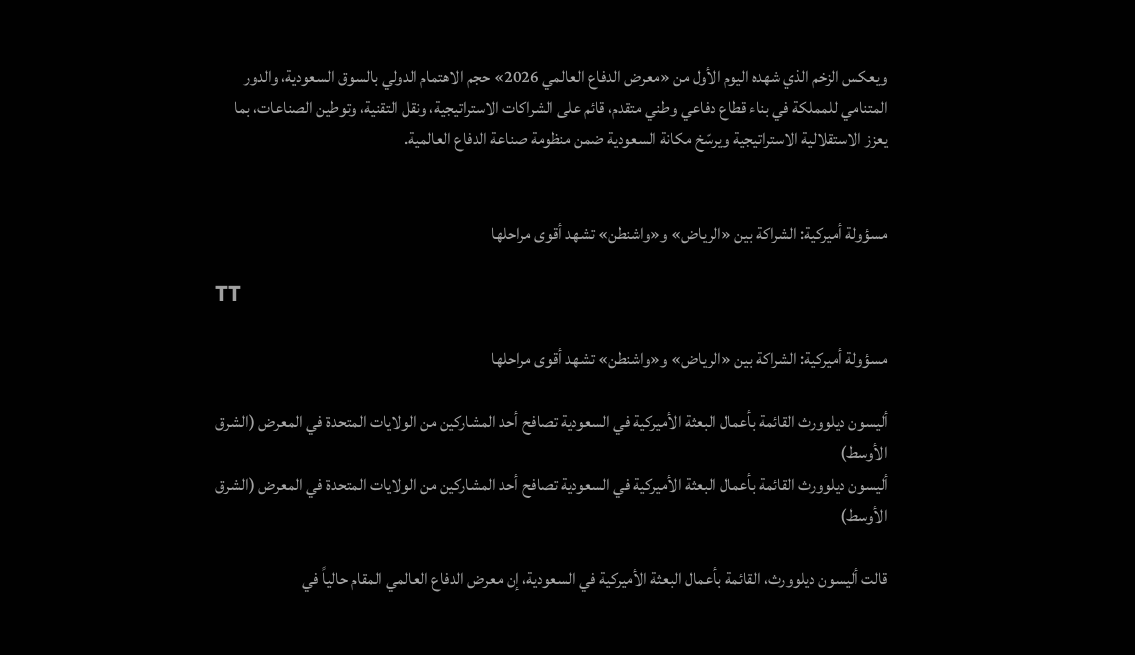ويعكس الزخم الذي شهده اليوم الأول من «معرض الدفاع العالمي 2026» حجم الاهتمام الدولي بالسوق السعودية، والدور المتنامي للمملكة في بناء قطاع دفاعي وطني متقدم، قائم على الشراكات الاستراتيجية، ونقل التقنية، وتوطين الصناعات، بما يعزز الاستقلالية الاستراتيجية ويرسّخ مكانة السعودية ضمن منظومة صناعة الدفاع العالمية.


مسؤولة أميركية: الشراكة بين «الرياض» و«واشنطن» تشهد أقوى مراحلها

TT

مسؤولة أميركية: الشراكة بين «الرياض» و«واشنطن» تشهد أقوى مراحلها

أليسون ديلوورث القائمة بأعمال البعثة الأميركية في السعودية تصافح أحد المشاركين من الولايات المتحدة في المعرض (الشرق الأوسط)
أليسون ديلوورث القائمة بأعمال البعثة الأميركية في السعودية تصافح أحد المشاركين من الولايات المتحدة في المعرض (الشرق الأوسط)

قالت أليسون ديلوورث، القائمة بأعمال البعثة الأميركية في السعودية، إن معرض الدفاع العالمي المقام حالياً في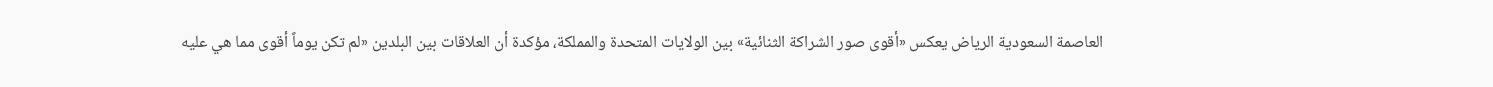العاصمة السعودية الرياض يعكس «أقوى صور الشراكة الثنائية» بين الولايات المتحدة والمملكة، مؤكدة أن العلاقات بين البلدين «لم تكن يوماً أقوى مما هي عليه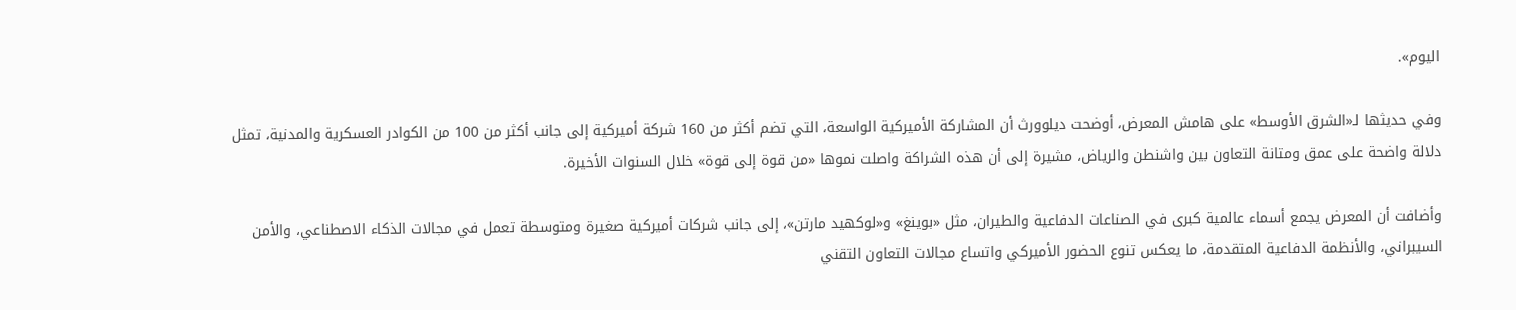اليوم».

وفي حديثها لـ«الشرق الأوسط» على هامش المعرض، أوضحت ديلوورث أن المشاركة الأميركية الواسعة، التي تضم أكثر من 160 شركة أميركية إلى جانب أكثر من 100 من الكوادر العسكرية والمدنية، تمثل دلالة واضحة على عمق ومتانة التعاون بين واشنطن والرياض، مشيرة إلى أن هذه الشراكة واصلت نموها «من قوة إلى قوة» خلال السنوات الأخيرة.

وأضافت أن المعرض يجمع أسماء عالمية كبرى في الصناعات الدفاعية والطيران، مثل «بوينغ» و«لوكهيد مارتن»، إلى جانب شركات أميركية صغيرة ومتوسطة تعمل في مجالات الذكاء الاصطناعي، والأمن السيبراني، والأنظمة الدفاعية المتقدمة، ما يعكس تنوع الحضور الأميركي واتساع مجالات التعاون التقني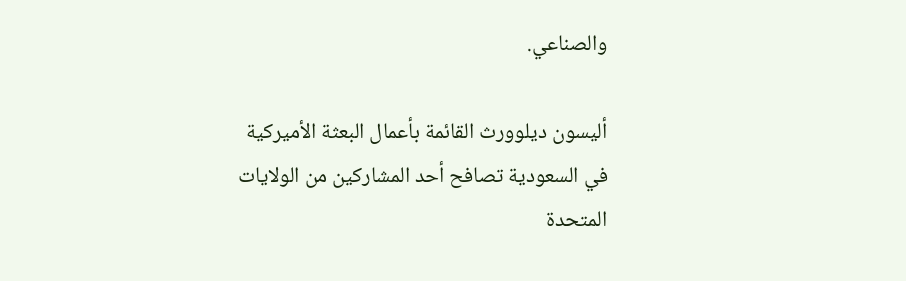والصناعي.

أليسون ديلوورث القائمة بأعمال البعثة الأميركية في السعودية تصافح أحد المشاركين من الولايات المتحدة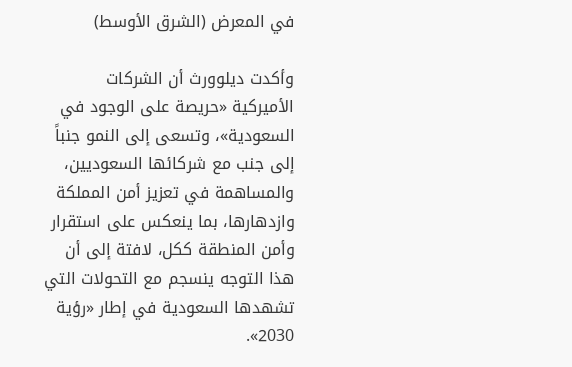في المعرض (الشرق الأوسط)

وأكدت ديلوورث أن الشركات الأميركية «حريصة على الوجود في السعودية»، وتسعى إلى النمو جنباً إلى جنب مع شركائها السعوديين، والمساهمة في تعزيز أمن المملكة وازدهارها، بما ينعكس على استقرار وأمن المنطقة ككل، لافتة إلى أن هذا التوجه ينسجم مع التحولات التي تشهدها السعودية في إطار «رؤية 2030».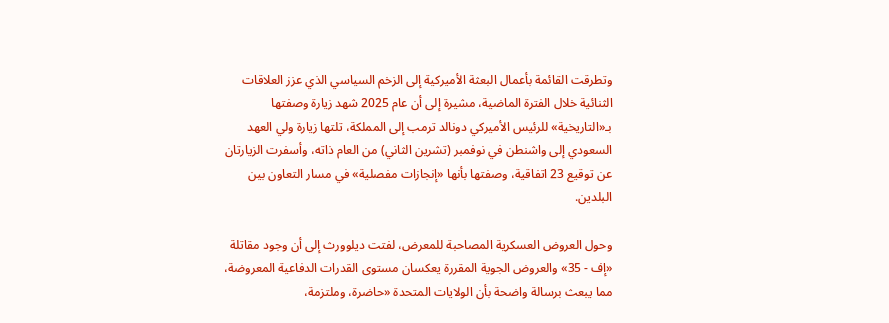وتطرقت القائمة بأعمال البعثة الأميركية إلى الزخم السياسي الذي عزز العلاقات الثنائية خلال الفترة الماضية، مشيرة إلى أن عام 2025 شهد زيارة وصفتها بـ«التاريخية» للرئيس الأميركي دونالد ترمب إلى المملكة، تلتها زيارة ولي العهد السعودي إلى واشنطن في نوفمبر (تشرين الثاني) من العام ذاته، وأسفرت الزيارتان عن توقيع 23 اتفاقية، وصفتها بأنها «إنجازات مفصلية» في مسار التعاون بين البلدين.

وحول العروض العسكرية المصاحبة للمعرض، لفتت ديلوورث إلى أن وجود مقاتلة «إف - 35» والعروض الجوية المقررة يعكسان مستوى القدرات الدفاعية المعروضة، مما يبعث برسالة واضحة بأن الولايات المتحدة «حاضرة، وملتزمة،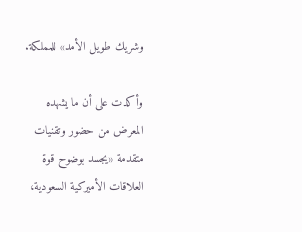وشريك طويل الأمد» للمملكة.

وأكدت على أن ما يشهده المعرض من حضور وتقنيات متقدمة «يجسد بوضوح قوة العلاقات الأميركية السعودية،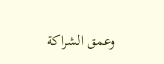وعمق الشراكة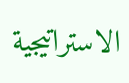الاستراتيجية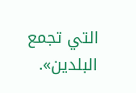التي تجمع البلدين».